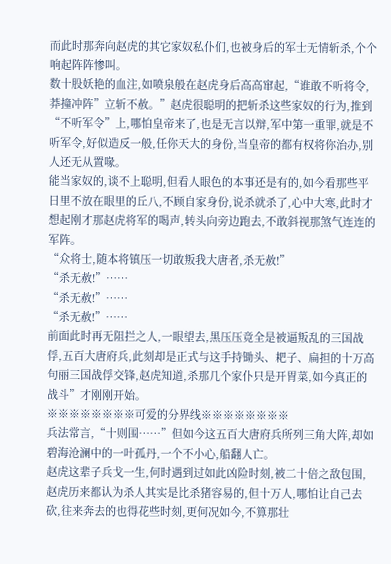而此时那奔向赵虎的其它家奴私仆们,也被身后的军士无情斩杀,个个响起阵阵惨叫。
数十股妖艳的血注,如喷泉般在赵虎身后高高窜起,“谁敢不听将令,莽撞冲阵”立斩不赦。”赵虎很聪明的把斩杀这些家奴的行为,推到“不听军令”上,哪怕皇帝来了,也是无言以辩,军中第一重罪,就是不听军令,好似造反一般,任你天大的身份,当皇帝的都有权将你治办,别人还无从置喙。
能当家奴的,谈不上聪明,但看人眼色的本事还是有的,如今看那些平日里不放在眼里的丘八,不顾自家身份,说杀就杀了,心中大寒,此时才想起刚才那赵虎将军的喝声,转头向旁边跑去,不敢斜视那煞气连连的军阵。
“众将士,随本将镇压一切敢叛我大唐者,杀无赦!”
“杀无赦!”……
“杀无赦!”……
“杀无赦!”……
前面此时再无阻拦之人,一眼望去,黑压压竟全是被逼叛乱的三国战俘,五百大唐府兵,此刻却是正式与这手持锄头、耙子、扁担的十万高句丽三国战俘交锋,赵虎知道,杀那几个家仆只是开胃菜,如今真正的战斗”才刚刚开始。
※※※※※※※※可爱的分界线※※※※※※※※
兵法常言,“十则围……”但如今这五百大唐府兵所列三角大阵,却如碧海沧澜中的一叶孤丹,一个不小心,船翻人亡。
赵虎这辈子兵戈一生,何时遇到过如此凶险时刻,被二十倍之敌包围,赵虎历来都认为杀人其实是比杀猪容易的,但十万人,哪怕让自己去砍,往来奔去的也得花些时刻,更何况如今,不算那壮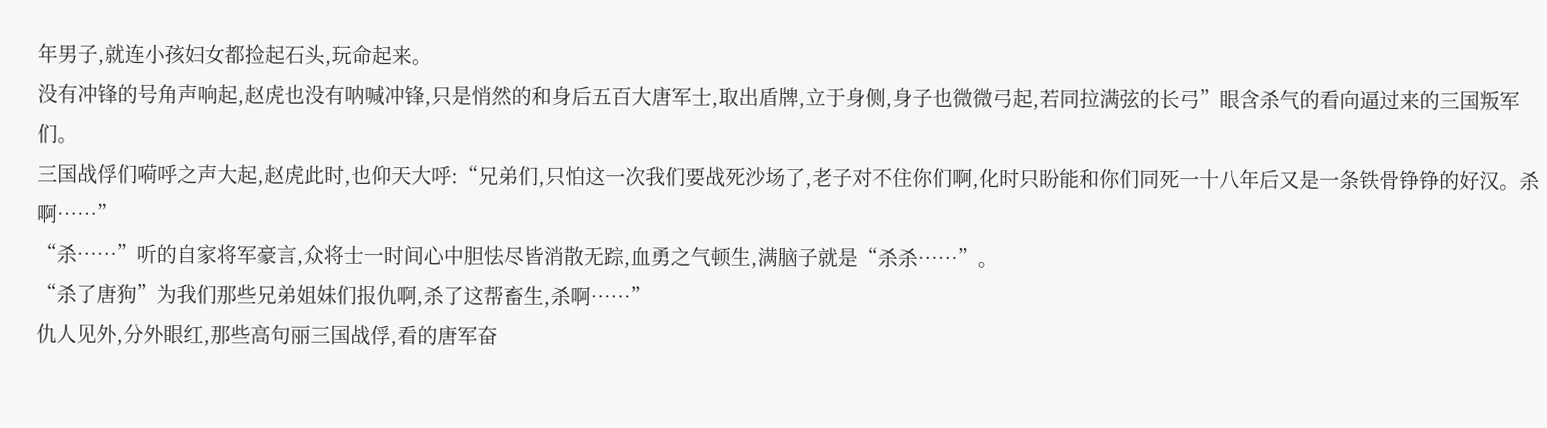年男子,就连小孩妇女都捡起石头,玩命起来。
没有冲锋的号角声响起,赵虎也没有呐喊冲锋,只是悄然的和身后五百大唐军士,取出盾牌,立于身侧,身子也微微弓起,若同拉满弦的长弓”眼含杀气的看向逼过来的三国叛军们。
三国战俘们嗬呼之声大起,赵虎此时,也仰天大呼:“兄弟们,只怕这一次我们要战死沙场了,老子对不住你们啊,化时只盼能和你们同死一十八年后又是一条铁骨铮铮的好汉。杀啊……”
“杀……”听的自家将军豪言,众将士一时间心中胆怯尽皆消散无踪,血勇之气顿生,满脑子就是“杀杀……”。
“杀了唐狗”为我们那些兄弟姐妹们报仇啊,杀了这帮畜生,杀啊……”
仇人见外,分外眼红,那些高句丽三国战俘,看的唐军奋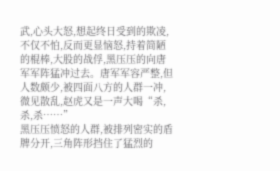武,心头大怒,想起终日受到的欺凌,不仅不怕,反而更显恼怒,持着简陋的棍棒,大股的战俘,黑压压的向唐军军阵猛冲过去。唐军军容严整,但人数颇少,被四面八方的人群一冲,微见散乱,赵虎又是一声大喝“杀,杀,杀……”
黑压压愤怒的人群,被排列密实的盾牌分开,三角阵形挡住了猛烈的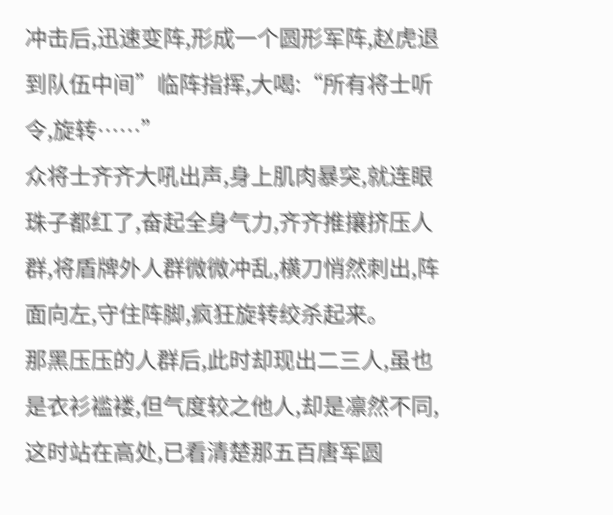冲击后,迅速变阵,形成一个圆形军阵,赵虎退到队伍中间”临阵指挥,大喝:“所有将士听令,旋转……”
众将士齐齐大吼出声,身上肌肉暴突,就连眼珠子都红了,奋起全身气力,齐齐推攘挤压人群,将盾牌外人群微微冲乱,横刀悄然刺出,阵面向左,守住阵脚,疯狂旋转绞杀起来。
那黑压压的人群后,此时却现出二三人,虽也是衣衫褴褛,但气度较之他人,却是凛然不同,这时站在高处,已看清楚那五百唐军圆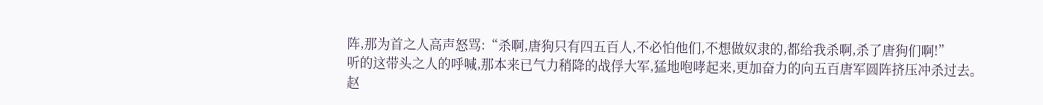阵,那为首之人高声怒骂:“杀啊,唐狗只有四五百人,不必怕他们,不想做奴隶的,都给我杀啊,杀了唐狗们啊!”
听的这带头之人的呼喊,那本来已气力稍降的战俘大军,猛地咆哮起来,更加奋力的向五百唐军圆阵挤压冲杀过去。
赵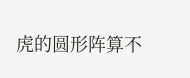虎的圆形阵算不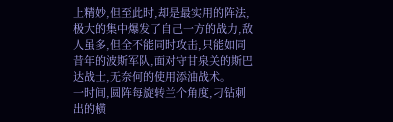上精妙,但至此时,却是最实用的阵法,极大的集中爆发了自己一方的战力,敌人虽多,但全不能同时攻击,只能如同昔年的波斯军队,面对守甘泉关的斯巴达战士,无奈何的使用添油战术。
一时间,圆阵每旋转兰个角度,刁钻刺出的横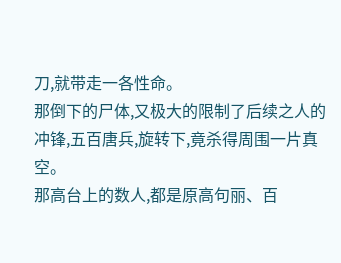刀,就带走一各性命。
那倒下的尸体,又极大的限制了后续之人的冲锋,五百唐兵,旋转下,竟杀得周围一片真空。
那高台上的数人,都是原高句丽、百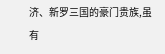济、新罗三国的豪门贵族,虽有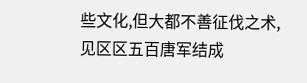些文化,但大都不善征伐之术,见区区五百唐军结成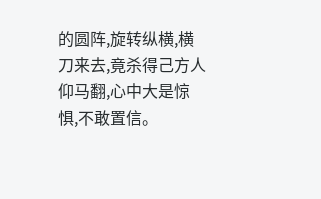的圆阵,旋转纵横,横刀来去,竟杀得己方人仰马翻,心中大是惊惧,不敢置信。